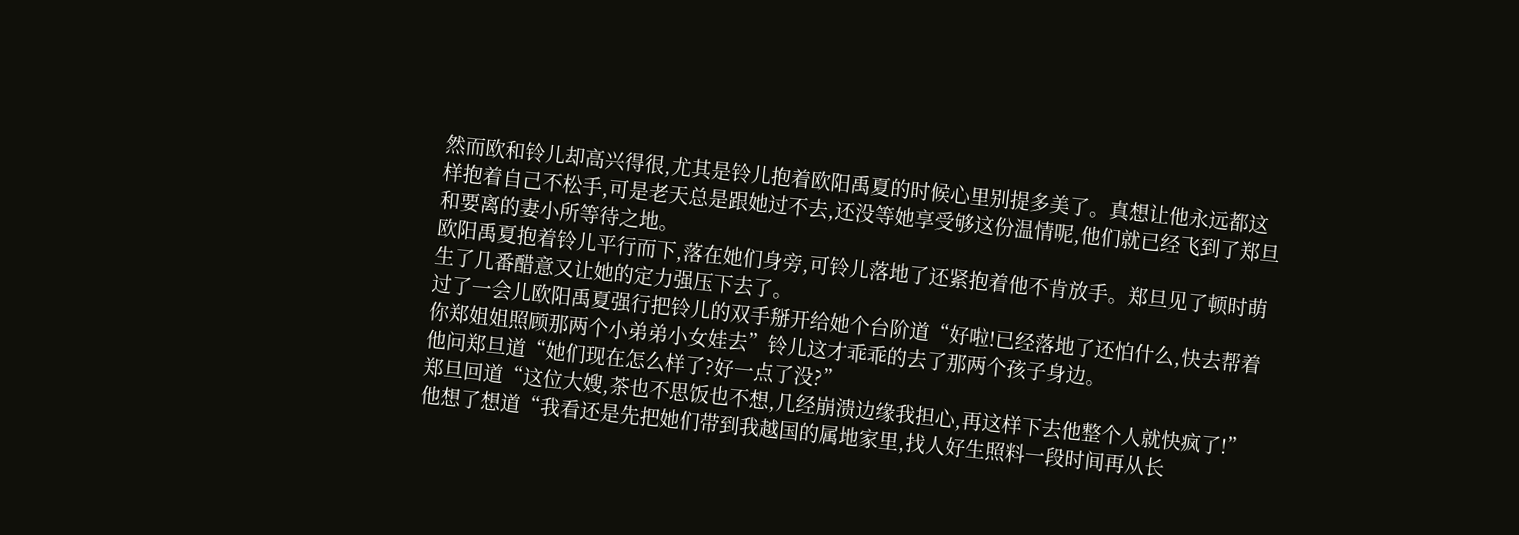然而欧和铃儿却高兴得很,尤其是铃儿抱着欧阳禹夏的时候心里别提多美了。真想让他永远都这样抱着自己不松手,可是老天总是跟她过不去,还没等她享受够这份温情呢,他们就已经飞到了郑旦和要离的妻小所等待之地。
欧阳禹夏抱着铃儿平行而下,落在她们身旁,可铃儿落地了还紧抱着他不肯放手。郑旦见了顿时萌生了几番醋意又让她的定力强压下去了。
过了一会儿欧阳禹夏强行把铃儿的双手掰开给她个台阶道“好啦!已经落地了还怕什么,快去帮着你郑姐姐照顾那两个小弟弟小女娃去”铃儿这才乖乖的去了那两个孩子身边。
他问郑旦道“她们现在怎么样了?好一点了没?”
郑旦回道“这位大嫂,茶也不思饭也不想,几经崩溃边缘我担心,再这样下去他整个人就快疯了!”
他想了想道“我看还是先把她们带到我越国的属地家里,找人好生照料一段时间再从长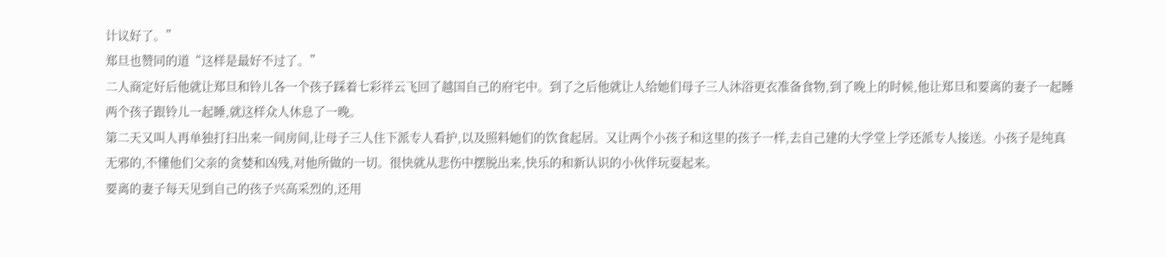计议好了。”
郑旦也赞同的道“这样是最好不过了。”
二人商定好后他就让郑旦和铃儿各一个孩子踩着七彩祥云飞回了越国自己的府宅中。到了之后他就让人给她们母子三人沐浴更衣准备食物,到了晚上的时候,他让郑旦和要离的妻子一起睡两个孩子跟铃儿一起睡,就这样众人休息了一晚。
第二天又叫人再单独打扫出来一间房间,让母子三人住下派专人看护,以及照料她们的饮食起居。又让两个小孩子和这里的孩子一样,去自己建的大学堂上学还派专人接送。小孩子是纯真无邪的,不懂他们父亲的贪婪和凶残,对他所做的一切。很快就从悲伤中摆脱出来,快乐的和新认识的小伙伴玩耍起来。
要离的妻子每天见到自己的孩子兴高采烈的,还用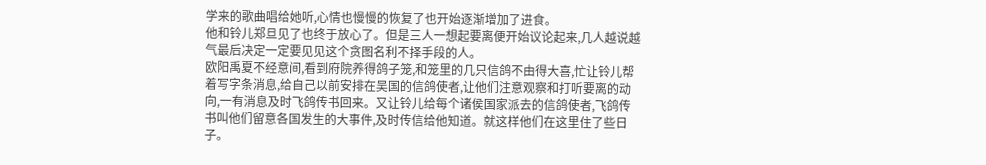学来的歌曲唱给她听,心情也慢慢的恢复了也开始逐渐增加了进食。
他和铃儿郑旦见了也终于放心了。但是三人一想起要离便开始议论起来,几人越说越气最后决定一定要见见这个贪图名利不择手段的人。
欧阳禹夏不经意间,看到府院养得鸽子笼,和笼里的几只信鸽不由得大喜,忙让铃儿帮着写字条消息,给自己以前安排在吴国的信鸽使者,让他们注意观察和打听要离的动向,一有消息及时飞鸽传书回来。又让铃儿给每个诸侯国家派去的信鸽使者,飞鸽传书叫他们留意各国发生的大事件,及时传信给他知道。就这样他们在这里住了些日子。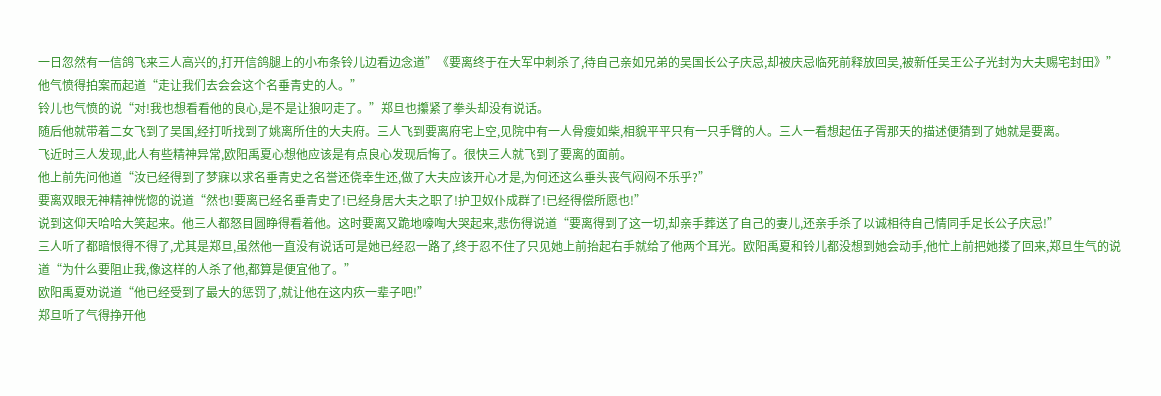一日忽然有一信鸽飞来三人高兴的,打开信鸽腿上的小布条铃儿边看边念道”《要离终于在大军中刺杀了,待自己亲如兄弟的吴国长公子庆忌,却被庆忌临死前释放回吴,被新任吴王公子光封为大夫赐宅封田》”
他气愤得拍案而起道“走让我们去会会这个名垂青史的人。”
铃儿也气愤的说“对!我也想看看他的良心,是不是让狼叼走了。”郑旦也攥紧了拳头却没有说话。
随后他就带着二女飞到了吴国,经打听找到了姚离所住的大夫府。三人飞到要离府宅上空,见院中有一人骨瘦如柴,相貌平平只有一只手臂的人。三人一看想起伍子胥那天的描述便猜到了她就是要离。
飞近时三人发现,此人有些精神异常,欧阳禹夏心想他应该是有点良心发现后悔了。很快三人就飞到了要离的面前。
他上前先问他道“汝已经得到了梦寐以求名垂青史之名誉还侥幸生还,做了大夫应该开心才是,为何还这么垂头丧气闷闷不乐乎?”
要离双眼无神精神恍惚的说道“然也!要离已经名垂青史了!已经身居大夫之职了!护卫奴仆成群了!已经得偿所愿也!”
说到这仰天哈哈大笑起来。他三人都怒目圆睁得看着他。这时要离又跪地嚎啕大哭起来,悲伤得说道“要离得到了这一切,却亲手葬送了自己的妻儿,还亲手杀了以诚相待自己情同手足长公子庆忌!”
三人听了都暗恨得不得了,尤其是郑旦,虽然他一直没有说话可是她已经忍一路了,终于忍不住了只见她上前抬起右手就给了他两个耳光。欧阳禹夏和铃儿都没想到她会动手,他忙上前把她搂了回来,郑旦生气的说道“为什么要阻止我,像这样的人杀了他,都算是便宜他了。”
欧阳禹夏劝说道“他已经受到了最大的惩罚了,就让他在这内疚一辈子吧!”
郑旦听了气得挣开他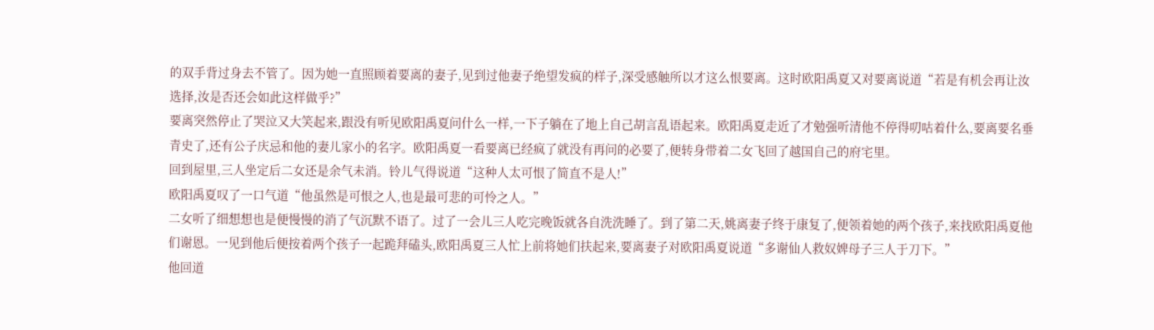的双手背过身去不管了。因为她一直照顾着要离的妻子,见到过他妻子绝望发疯的样子,深受感触所以才这么恨要离。这时欧阳禹夏又对要离说道“若是有机会再让汝选择,汝是否还会如此这样做乎?”
要离突然停止了哭泣又大笑起来,跟没有听见欧阳禹夏问什么一样,一下子躺在了地上自己胡言乱语起来。欧阳禹夏走近了才勉强听清他不停得叨咕着什么,要离要名垂青史了,还有公子庆忌和他的妻儿家小的名字。欧阳禹夏一看要离已经疯了就没有再问的必要了,便转身带着二女飞回了越国自己的府宅里。
回到屋里,三人坐定后二女还是余气未消。铃儿气得说道“这种人太可恨了简直不是人!”
欧阳禹夏叹了一口气道“他虽然是可恨之人,也是最可悲的可怜之人。”
二女听了细想想也是便慢慢的消了气沉默不语了。过了一会儿三人吃完晚饭就各自洗洗睡了。到了第二天,姚离妻子终于康复了,便领着她的两个孩子,来找欧阳禹夏他们谢恩。一见到他后便按着两个孩子一起跪拜磕头,欧阳禹夏三人忙上前将她们扶起来,要离妻子对欧阳禹夏说道“多谢仙人救奴婢母子三人于刀下。”
他回道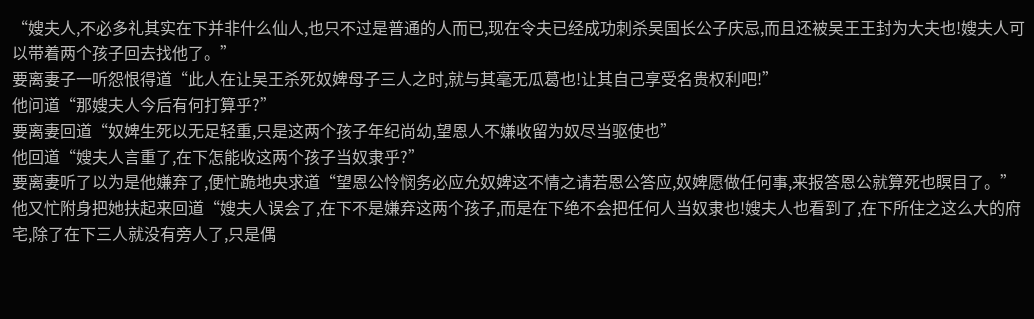“嫂夫人,不必多礼其实在下并非什么仙人,也只不过是普通的人而已,现在令夫已经成功刺杀吴国长公子庆忌,而且还被吴王王封为大夫也!嫂夫人可以带着两个孩子回去找他了。”
要离妻子一听怨恨得道“此人在让吴王杀死奴婢母子三人之时,就与其毫无瓜葛也!让其自己享受名贵权利吧!”
他问道“那嫂夫人今后有何打算乎?”
要离妻回道“奴婢生死以无足轻重,只是这两个孩子年纪尚幼,望恩人不嫌收留为奴尽当驱使也”
他回道“嫂夫人言重了,在下怎能收这两个孩子当奴隶乎?”
要离妻听了以为是他嫌弃了,便忙跪地央求道“望恩公怜悯务必应允奴婢这不情之请若恩公答应,奴婢愿做任何事,来报答恩公就算死也瞑目了。”
他又忙附身把她扶起来回道“嫂夫人误会了,在下不是嫌弃这两个孩子,而是在下绝不会把任何人当奴隶也!嫂夫人也看到了,在下所住之这么大的府宅,除了在下三人就没有旁人了,只是偶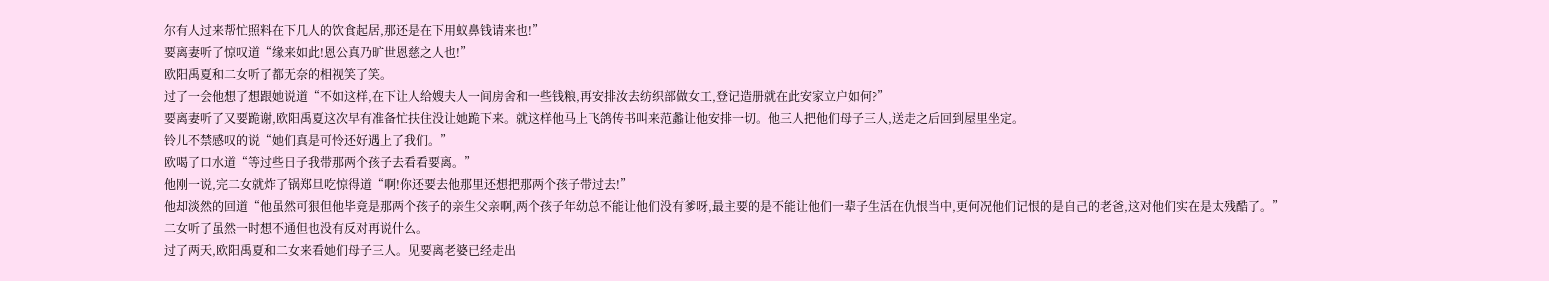尔有人过来帮忙照料在下几人的饮食起居,那还是在下用蚁鼻钱请来也!”
要离妻听了惊叹道“缘来如此!恩公真乃旷世恩慈之人也!”
欧阳禹夏和二女听了都无奈的相视笑了笑。
过了一会他想了想跟她说道“不如这样,在下让人给嫂夫人一间房舍和一些钱粮,再安排汝去纺织部做女工,登记造册就在此安家立户如何?”
要离妻听了又要跪谢,欧阳禹夏这次早有准备忙扶住没让她跪下来。就这样他马上飞鸽传书叫来范蠡让他安排一切。他三人把他们母子三人,送走之后回到屋里坐定。
铃儿不禁感叹的说“她们真是可怜还好遇上了我们。”
欧喝了口水道“等过些日子我带那两个孩子去看看要离。”
他刚一说,完二女就炸了锅郑旦吃惊得道“啊!你还要去他那里还想把那两个孩子带过去!”
他却淡然的回道“他虽然可狠但他毕竟是那两个孩子的亲生父亲啊,两个孩子年幼总不能让他们没有爹呀,最主要的是不能让他们一辈子生活在仇恨当中,更何况他们记恨的是自己的老爸,这对他们实在是太残酷了。”
二女听了虽然一时想不通但也没有反对再说什么。
过了两天,欧阳禹夏和二女来看她们母子三人。见要离老婆已经走出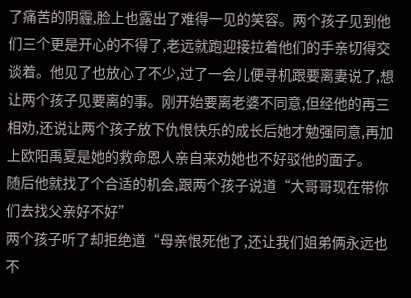了痛苦的阴霾,脸上也露出了难得一见的笑容。两个孩子见到他们三个更是开心的不得了,老远就跑迎接拉着他们的手亲切得交谈着。他见了也放心了不少,过了一会儿便寻机跟要离妻说了,想让两个孩子见要离的事。刚开始要离老婆不同意,但经他的再三相劝,还说让两个孩子放下仇恨快乐的成长后她才勉强同意,再加上欧阳禹夏是她的救命恩人亲自来劝她也不好驳他的面子。
随后他就找了个合适的机会,跟两个孩子说道“大哥哥现在带你们去找父亲好不好”
两个孩子听了却拒绝道“母亲恨死他了,还让我们姐弟俩永远也不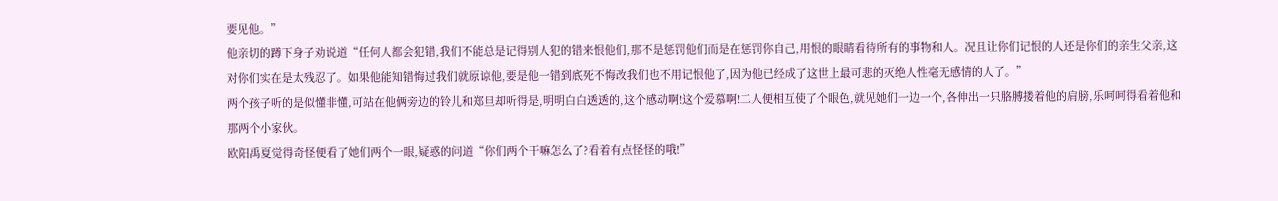要见他。”
他亲切的蹲下身子劝说道“任何人都会犯错,我们不能总是记得别人犯的错来恨他们,那不是惩罚他们而是在惩罚你自己,用恨的眼睛看待所有的事物和人。况且让你们记恨的人还是你们的亲生父亲,这对你们实在是太残忍了。如果他能知错悔过我们就原谅他,要是他一错到底死不悔改我们也不用记恨他了,因为他已经成了这世上最可悲的灭绝人性毫无感情的人了。”
两个孩子听的是似懂非懂,可站在他俩旁边的铃儿和郑旦却听得是,明明白白透透的,这个感动啊!这个爱慕啊!二人便相互使了个眼色,就见她们一边一个,各伸出一只胳膊搂着他的肩膀,乐呵呵得看着他和那两个小家伙。
欧阳禹夏觉得奇怪便看了她们两个一眼,疑惑的问道“你们两个干嘛怎么了?看着有点怪怪的哦!”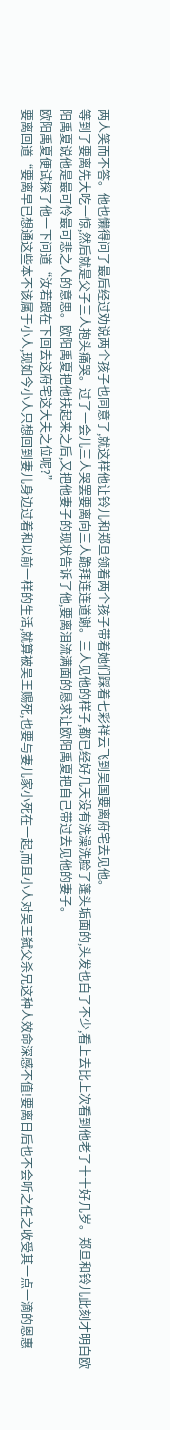两人笑而不答。他也懒得问了最后经过劝说两个孩子也同意了,就这样他让铃儿和郑旦领着两个孩子带着她们踩着七彩祥云飞到吴国要离府宅去见他。
等到了要离先大吃一惊,然后就是父子三人抱头痛哭。过了一会儿三人哭罢要离向三人跪拜连连道谢。三人见他的样子,都已经好几天没有洗澡洗脸了蓬头垢面的,头发也白了不少,看上去比上次看到他老了十十好几岁。郑旦和铃儿此刻才明白欧阳禹夏说他是最可怜最可悲之人的意思。欧阳禹夏把他扶起来之后,又把他妻子的现状告诉了他,要离泪流满面的恳求让欧阳禹夏把自己带过去见他的妻子。
欧阳禹夏便试探了他一下问道“汝若跟在下回去这府宅这大夫之位呢?”
要离回道“要离早已想通这些本不该属于小人,现如今小人只想回到妻儿身边过着和以前一样的生活,就算被吴王赐死,也要与妻儿家小死在一起,而且小人对吴王弑父杀兄这种人效命深感不值!要离日后也不会听之任之收受其一点一滴的恩惠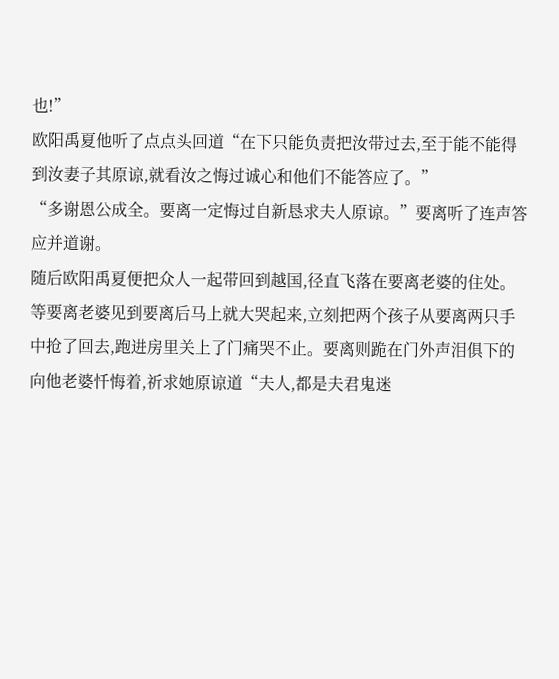也!”
欧阳禹夏他听了点点头回道“在下只能负责把汝带过去,至于能不能得到汝妻子其原谅,就看汝之悔过诚心和他们不能答应了。”
“多谢恩公成全。要离一定悔过自新恳求夫人原谅。”要离听了连声答应并道谢。
随后欧阳禹夏便把众人一起带回到越国,径直飞落在要离老婆的住处。等要离老婆见到要离后马上就大哭起来,立刻把两个孩子从要离两只手中抢了回去,跑进房里关上了门痛哭不止。要离则跪在门外声泪俱下的向他老婆忏悔着,祈求她原谅道“夫人,都是夫君鬼迷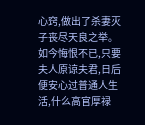心窍,做出了杀妻灭子丧尽天良之举。如今悔恨不已,只要夫人原谅夫君,日后便安心过普通人生活,什么高官厚禄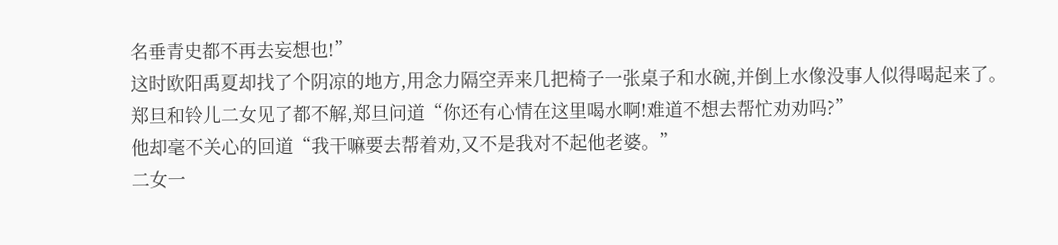名垂青史都不再去妄想也!”
这时欧阳禹夏却找了个阴凉的地方,用念力隔空弄来几把椅子一张桌子和水碗,并倒上水像没事人似得喝起来了。
郑旦和铃儿二女见了都不解,郑旦问道“你还有心情在这里喝水啊!难道不想去帮忙劝劝吗?”
他却毫不关心的回道“我干嘛要去帮着劝,又不是我对不起他老婆。”
二女一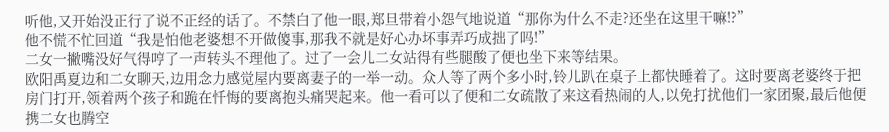听他,又开始没正行了说不正经的话了。不禁白了他一眼,郑旦带着小怨气地说道“那你为什么不走?还坐在这里干嘛!?”
他不慌不忙回道“我是怕他老婆想不开做傻事,那我不就是好心办坏事弄巧成拙了吗!”
二女一撇嘴没好气得哼了一声转头不理他了。过了一会儿二女站得有些腿酸了便也坐下来等结果。
欧阳禹夏边和二女聊天,边用念力感觉屋内要离妻子的一举一动。众人等了两个多小时,铃儿趴在桌子上都快睡着了。这时要离老婆终于把房门打开,领着两个孩子和跪在忏悔的要离抱头痛哭起来。他一看可以了便和二女疏散了来这看热闹的人,以免打扰他们一家团聚,最后他便携二女也腾空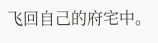飞回自己的府宅中。